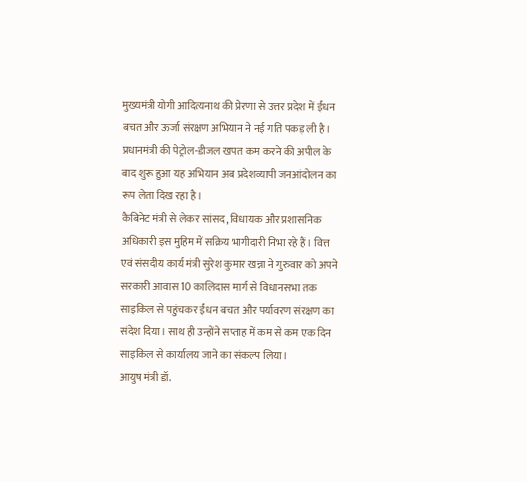मुख्यमंत्री योगी आदित्यनाथ की प्रेरणा से उत्तर प्रदेश में ईंधन बचत और ऊर्जा संरक्षण अभियान ने नई गति पकड़ ली है। प्रधानमंत्री की पेट्रोल-डीजल खपत कम करने की अपील के बाद शुरू हुआ यह अभियान अब प्रदेशव्यापी जनआंदोलन का रूप लेता दिख रहा है।
कैबिनेट मंत्री से लेकर सांसद, विधायक और प्रशासनिक अधिकारी इस मुहिम में सक्रिय भागीदारी निभा रहे हैं। वित्त एवं संसदीय कार्य मंत्री सुरेश कुमार खन्ना ने गुरुवार को अपने सरकारी आवास 10 कालिदास मार्ग से विधानसभा तक साइकिल से पहुंचकर ईंधन बचत और पर्यावरण संरक्षण का संदेश दिया। साथ ही उन्होंने सप्ताह में कम से कम एक दिन साइकिल से कार्यालय जाने का संकल्प लिया।
आयुष मंत्री डॉ.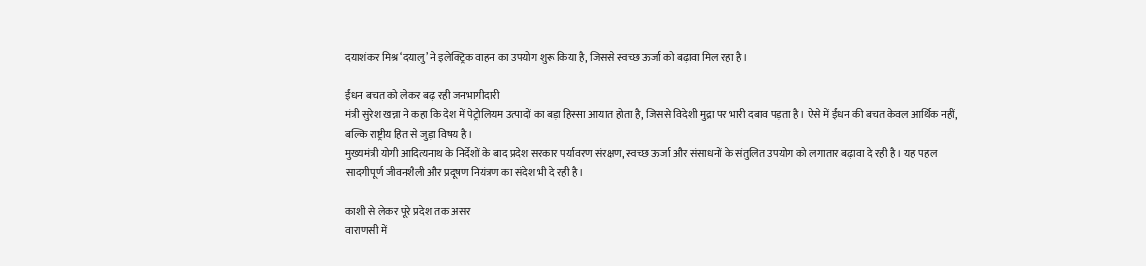दयाशंकर मिश्र ‘दयालु’ ने इलेक्ट्रिक वाहन का उपयोग शुरू किया है, जिससे स्वच्छ ऊर्जा को बढ़ावा मिल रहा है।

ईंधन बचत को लेकर बढ़ रही जनभागीदारी
मंत्री सुरेश खन्ना ने कहा कि देश में पेट्रोलियम उत्पादों का बड़ा हिस्सा आयात होता है, जिससे विदेशी मुद्रा पर भारी दबाव पड़ता है। ऐसे में ईंधन की बचत केवल आर्थिक नहीं, बल्कि राष्ट्रीय हित से जुड़ा विषय है।
मुख्यमंत्री योगी आदित्यनाथ के निर्देशों के बाद प्रदेश सरकार पर्यावरण संरक्षण, स्वच्छ ऊर्जा और संसाधनों के संतुलित उपयोग को लगातार बढ़ावा दे रही है। यह पहल सादगीपूर्ण जीवनशैली और प्रदूषण नियंत्रण का संदेश भी दे रही है।

काशी से लेकर पूरे प्रदेश तक असर
वाराणसी में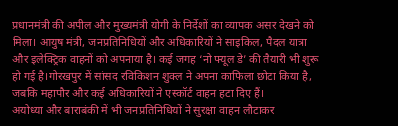प्रधानमंत्री की अपील और मुख्यमंत्री योगी के निर्देशों का व्यापक असर देखने को मिला। आयुष मंत्री, जनप्रतिनिधियों और अधिकारियों ने साइकिल, पैदल यात्रा और इलेक्ट्रिक वाहनों को अपनाया है। कई जगह ‘नो फ्यूल डे’ की तैयारी भी शुरू हो गई है।गोरखपुर में सांसद रविकिशन शुक्ल ने अपना काफिला छोटा किया है, जबकि महापौर और कई अधिकारियों ने एस्कॉर्ट वाहन हटा दिए हैं।
अयोध्या और बाराबंकी में भी जनप्रतिनिधियों ने सुरक्षा वाहन लौटाकर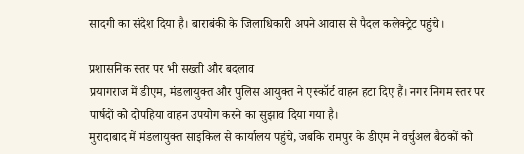सादगी का संदेश दिया है। बाराबंकी के जिलाधिकारी अपने आवास से पैदल कलेक्ट्रेट पहुंचे।

प्रशासनिक स्तर पर भी सख्ती और बदलाव
प्रयागराज में डीएम, मंडलायुक्त और पुलिस आयुक्त ने एस्कॉर्ट वाहन हटा दिए हैं। नगर निगम स्तर पर पार्षदों को दोपहिया वाहन उपयोग करने का सुझाव दिया गया है।
मुरादाबाद में मंडलायुक्त साइकिल से कार्यालय पहुंचे, जबकि रामपुर के डीएम ने वर्चुअल बैठकों को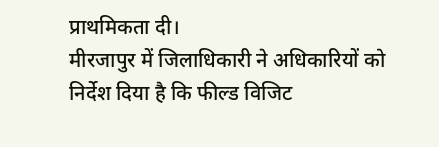प्राथमिकता दी।
मीरजापुर में जिलाधिकारी ने अधिकारियों को निर्देश दिया है कि फील्ड विजिट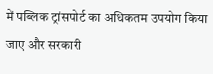में पब्लिक ट्रांसपोर्ट का अधिकतम उपयोग किया जाए और सरकारी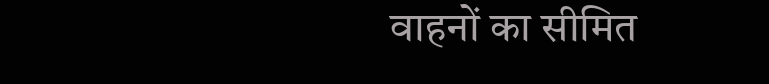वाहनों का सीमित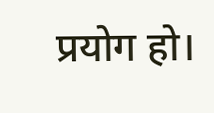प्रयोग हो।